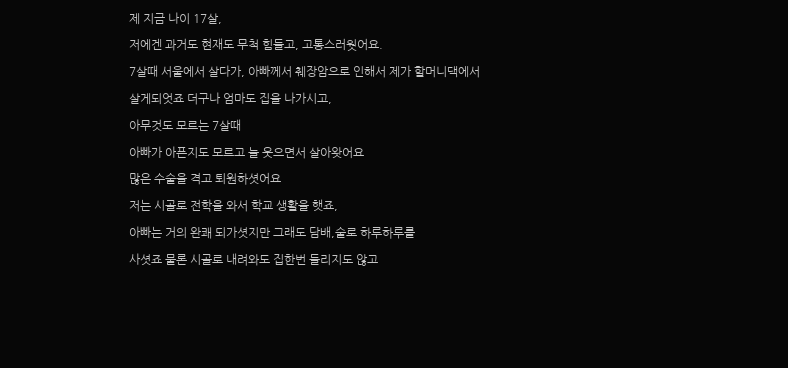제 지금 나이 17살,
저에겐 과거도 현재도 무척 힘들고, 고통스러웟어요.
7살때 서울에서 살다가, 아빠께서 췌장암으로 인해서 제가 할머니댁에서
살게되엇죠 더구나 엄마도 집을 나가시고,
아무것도 모르는 7살때
아빠가 아픈지도 모르고 늘 웃으면서 살아왓어요
많은 수술을 격고 퇴원하셧어요
저는 시골로 전학을 와서 학교 생활을 햇죠,
아빠는 거의 완쾌 되가셧지만 그래도 담배,술로 하루하루를
사셧죠 물론 시골로 내려와도 집한번 들리지도 않고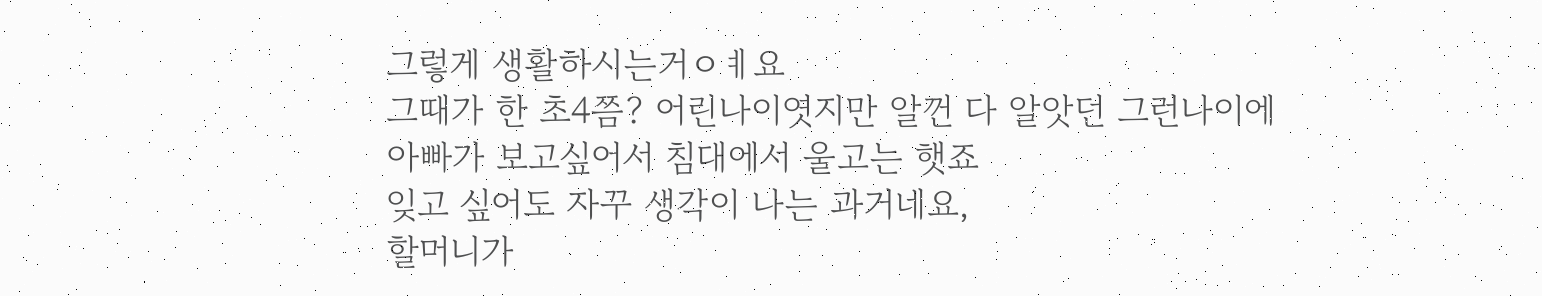그렇게 생활하시는거ㅇㅖ요
그때가 한 초4쯤? 어린나이엿지만 알껀 다 알앗던 그런나이에
아빠가 보고싶어서 침대에서 울고는 햇죠
잊고 싶어도 자꾸 생각이 나는 과거네요,
할머니가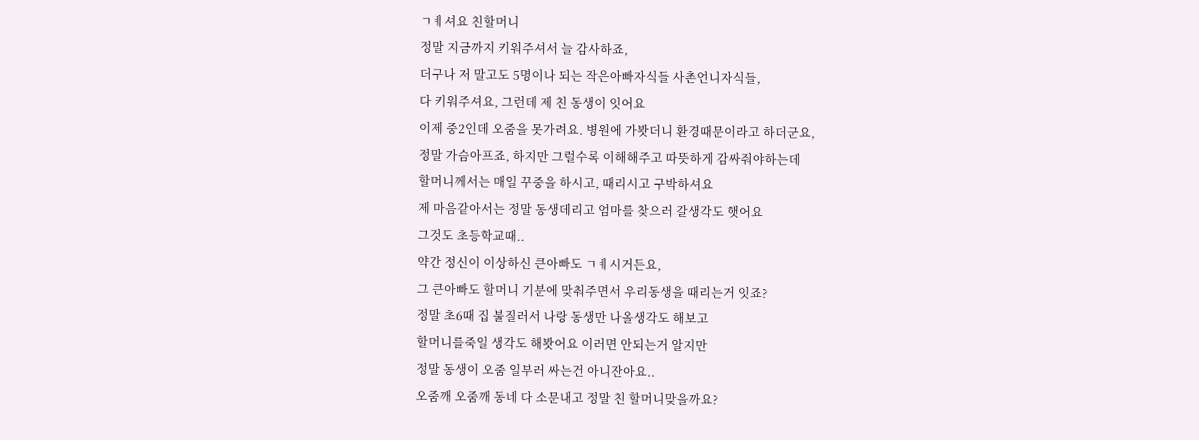ㄱㅖ셔요 친할머니
정말 지금까지 키워주셔서 늘 감사하죠,
더구나 저 말고도 5명이나 되는 작은아빠자식들 사촌언니자식들,
다 키워주셔요, 그런데 제 친 동생이 잇어요
이제 중2인데 오줌을 못가려요. 병원에 가봣더니 환경때문이라고 하더군요,
정말 가슴아프죠, 하지만 그럴수록 이해해주고 따뜻하게 감싸줘야하는데
할머니께서는 매일 꾸중을 하시고, 때리시고 구박하셔요
제 마음같아서는 정말 동생데리고 엄마를 찾으러 갈생각도 햇어요
그것도 초등학교때..
약간 정신이 이상하신 큰아빠도 ㄱㅖ시거든요,
그 큰아빠도 할머니 기분에 맞춰주면서 우리동생을 때리는거 잇죠?
정말 초6때 집 불질러서 나랑 동생만 나올생각도 해보고
할머니를죽일 생각도 해봣어요 이러면 안되는거 알지만
정말 동생이 오줌 일부러 싸는건 아니잔아요..
오줌깨 오줌깨 동네 다 소문내고 정말 친 할머니맞을까요?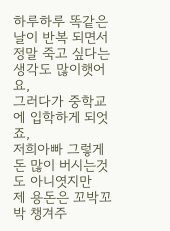하루하루 똑같은 날이 반복 되면서 정말 죽고 싶다는 생각도 많이햇어요,
그러다가 중학교에 입학하게 되엇죠,
저희아빠 그렇게 돈 많이 버시는것도 아니엿지만
제 용돈은 꼬박꼬박 챙겨주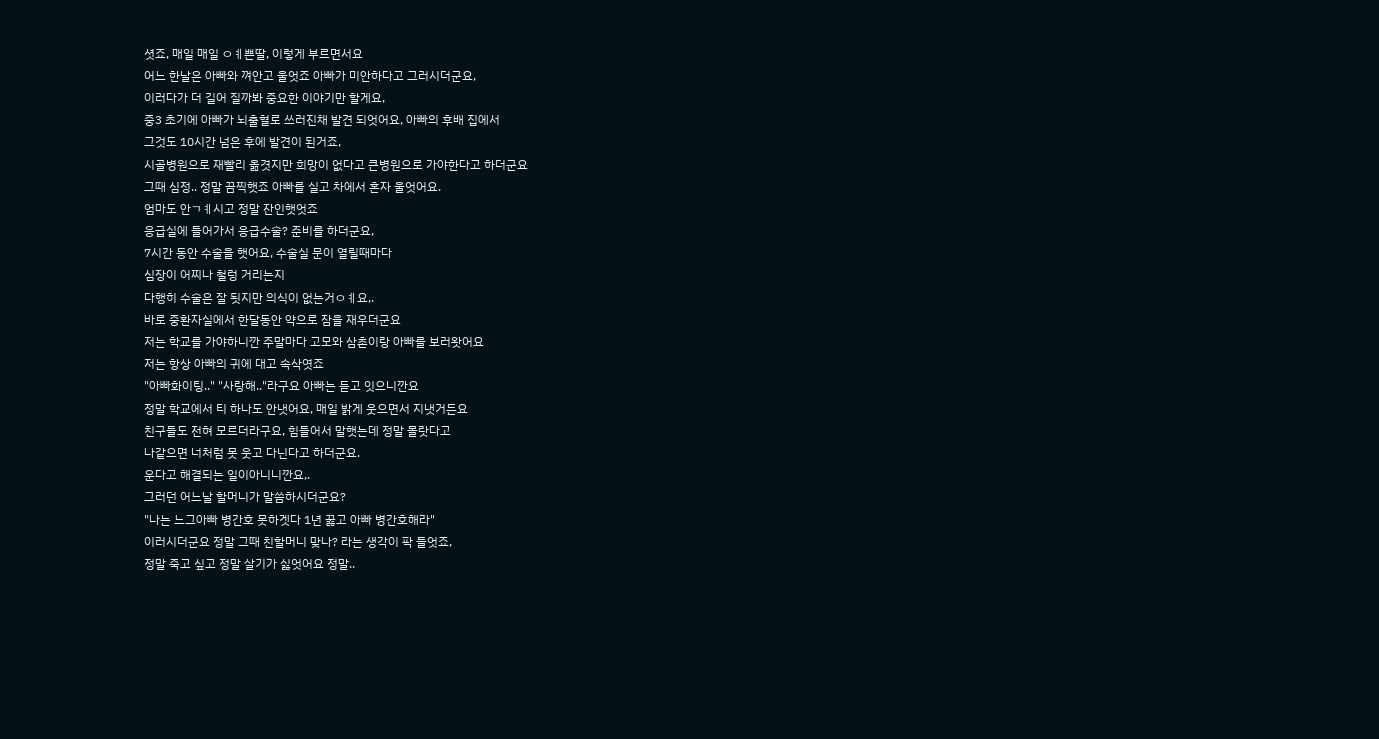셧죠, 매일 매일 ㅇㅖ쁜딸, 이렇게 부르면서요
어느 한날은 아빠와 껴안고 울엇죠 아빠가 미안하다고 그러시더군요,
이러다가 더 길어 질까봐 중요한 이야기만 할게요,
중3 초기에 아빠가 뇌출혈로 쓰러진채 발견 되엇어요, 아빠의 후배 집에서
그것도 10시간 넘은 후에 발견이 된거죠,
시골병원으로 재빨리 옮겻지만 희망이 없다고 큰병원으로 가야한다고 하더군요
그때 심정.. 정말 끔찍햇죠 아빠를 실고 차에서 혼자 울엇어요.
엄마도 안ㄱㅖ시고 정말 잔인햇엇죠
응급실에 들어가서 응급수술? 준비를 하더군요,
7시간 동안 수술을 햇어요, 수술실 문이 열릴때마다
심장이 어찌나 철렁 거리는지
다행히 수술은 잘 됫지만 의식이 없는거ㅇㅖ요,.
바로 중환자실에서 한달동안 약으로 잠을 재우더군요
저는 학교를 가야하니깐 주말마다 고모와 삼촌이랑 아빠를 보러왓어요
저는 항상 아빠의 귀에 대고 속삭엿죠
"아빠화이팅.." "사랑해.."라구요 아빠는 듣고 잇으니깐요
정말 학교에서 티 하나도 안냇어요, 매일 밝게 웃으면서 지냇거든요
친구들도 전혀 모르더라구요, 힘들어서 말햇는데 정말 몰랏다고
나같으면 너처럼 못 웃고 다닌다고 하더군요.
운다고 해결되는 일이아니니깐요,.
그러던 어느날 할머니가 말씀하시더군요?
"나는 느그아빠 병간호 못하겟다 1년 꿇고 아빠 병간호해라"
이러시더군요 정말 그때 친할머니 맞나? 라는 생각이 팍 들엇죠,
정말 죽고 싶고 정말 살기가 싫엇어요 정말..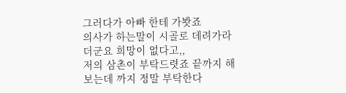그러다가 아빠 한테 가봣죠
의사가 하는말이 시골로 데려가라더군요 희망이 없다고,,
저의 삼촌이 부탁드렷죠 끝까지 해보는데 까지 정말 부탁한다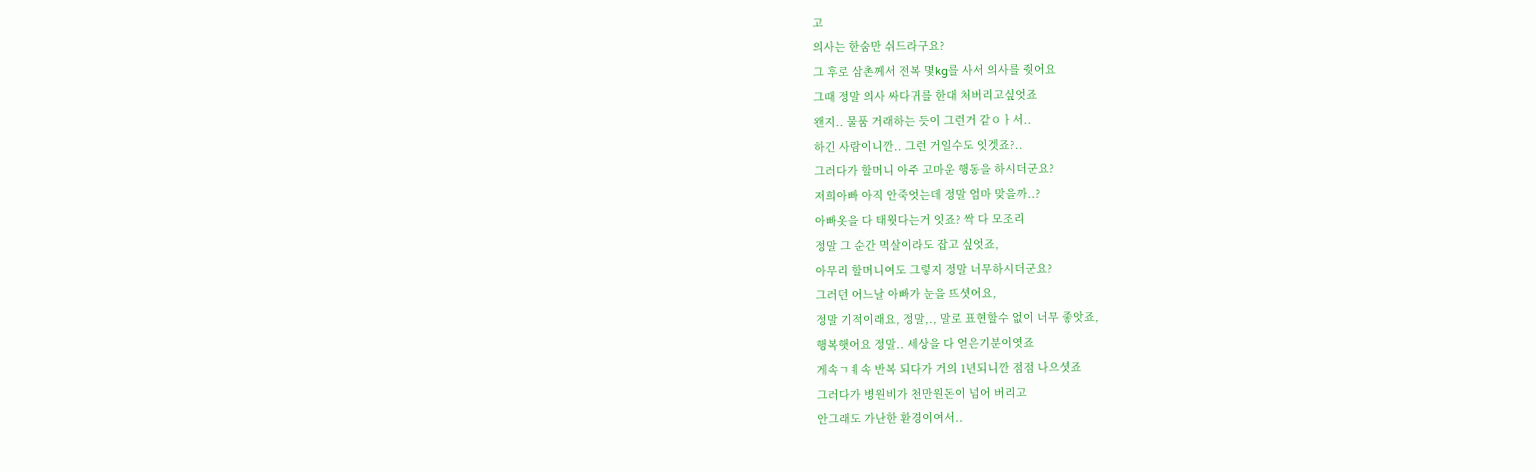고
의사는 한숨만 쉬드라구요?
그 후로 삼촌께서 전복 몇kg를 사서 의사를 줫어요
그때 정말 의사 싸다귀를 한대 처버리고싶엇죠
왠지.. 물품 거래하는 듯이 그런거 같ㅇㅏ서..
하긴 사람이니깐.. 그런 거일수도 잇겟죠?..
그러다가 할머니 아주 고마운 행동을 하시더군요?
저희아빠 아직 안죽엇는데 정말 엄마 맞을까..?
아빠옷을 다 태웟다는거 잇죠? 싹 다 모조리
정말 그 순간 멱살이라도 잡고 싶엇죠,
아무리 할머니여도 그렇지 정말 너무하시더군요?
그러던 어느날 아빠가 눈을 뜨셧어요,
정말 기적이래요, 정말,., 말로 표현할수 없이 너무 좋앗죠,
행복햇어요 정말.. 세상을 다 얻은기분이엿죠
게속ㄱㅖ속 반복 되다가 거의 1년되니깐 점점 나으셧죠
그러다가 병원비가 천만원돈이 넘어 버리고
안그래도 가난한 환경이여서..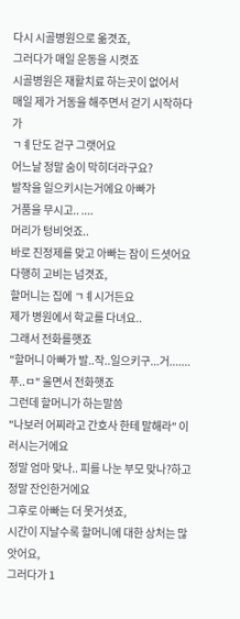다시 시골병원으로 옮겻죠,
그러다가 매일 운동을 시켯죠
시골병원은 재활치료 하는곳이 없어서
매일 제가 거동을 해주면서 걷기 시작하다가
ㄱㅖ단도 걷구 그랫어요
어느날 정말 숨이 막히더라구요?
발작을 일으키시는거에요 아빠가
거품을 무시고.. ....
머리가 텅비엇죠..
바로 진정제를 맞고 아빠는 잠이 드셧어요
다행히 고비는 넘겻죠,
할머니는 집에 ㄱㅖ시거든요
제가 병원에서 학교를 다녀요..
그래서 전화를햇죠
"할머니 아빠가 발..작..일으키구...거.......푸..ㅁ" 울면서 전화햇죠
그런데 할머니가 하는말씀
"나보러 어찌라고 간호사 한테 말해라" 이러시는거에요
정말 엄마 맞나.. 피를 나눈 부모 맞나?하고 정말 잔인한거에요
그후로 아빠는 더 못거셧죠,
시간이 지날수록 할머니에 대한 상처는 많앗어요,
그러다가 1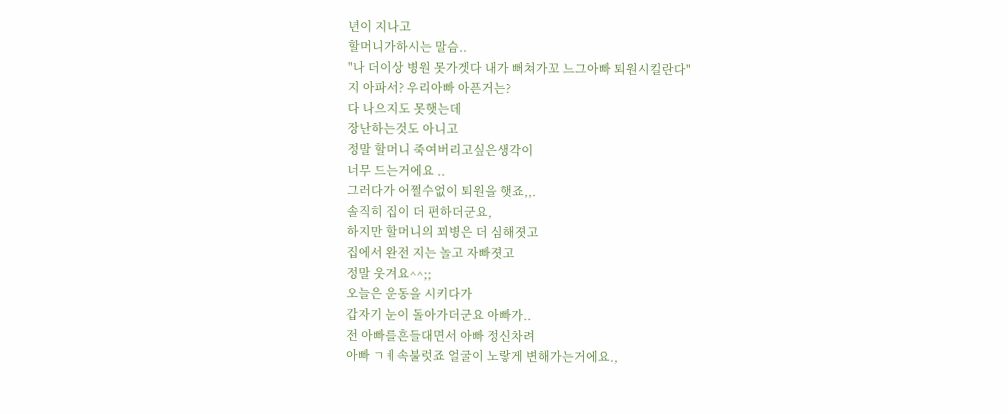년이 지나고
할머니가하시는 말슴..
"나 더이상 병원 못가겟다 내가 뻐쳐가꼬 느그아빠 퇴원시킬란다"
지 아파서? 우리아빠 아픈거는?
다 나으지도 못햇는데
장난하는것도 아니고
정말 할머니 죽여버리고싶은생각이
너무 드는거에요 ..
그러다가 어쩔수없이 퇴원을 햇죠,,.
솔직히 집이 더 편하더군요,
하지만 할머니의 꾀병은 더 심해졋고
집에서 완전 지는 놀고 자빠졋고
정말 웃겨요^^;;
오늘은 운동을 시키다가
갑자기 눈이 돌아가더군요 아빠가..
전 아빠를흔들대면서 아빠 정신차려
아빠 ㄱㅖ속불럿죠 얼굴이 노랗게 변해가는거에요.,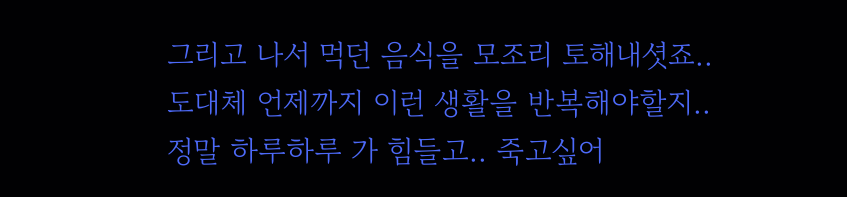그리고 나서 먹던 음식을 모조리 토해내셧죠..
도대체 언제까지 이런 생활을 반복해야할지..
정말 하루하루 가 힘들고.. 죽고싶어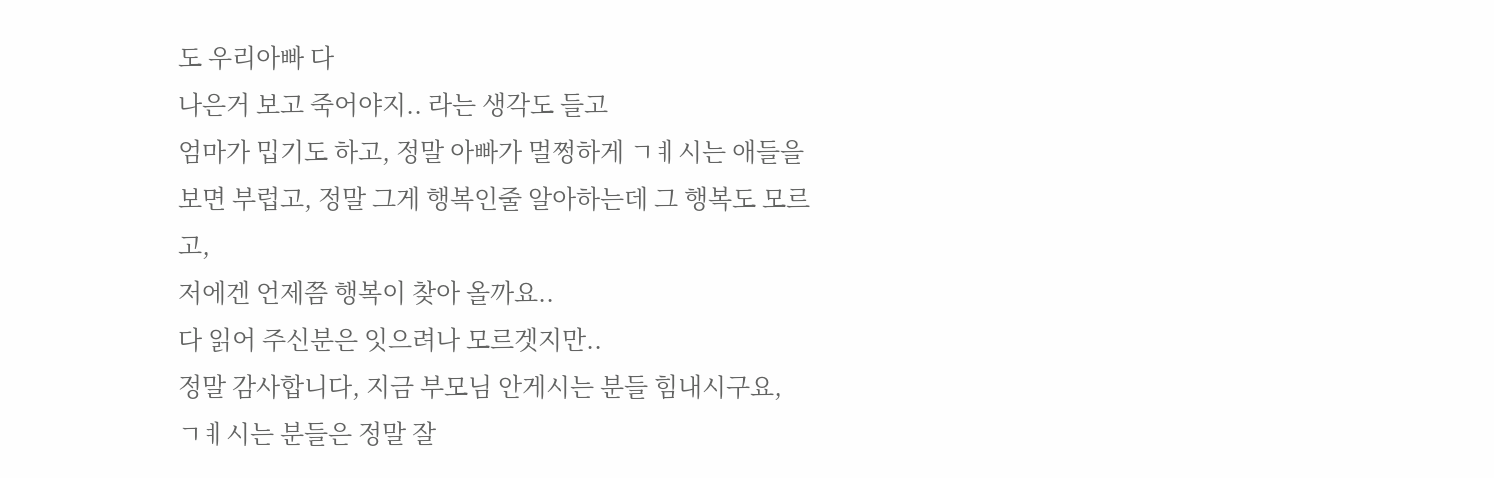도 우리아빠 다
나은거 보고 죽어야지.. 라는 생각도 들고
엄마가 밉기도 하고, 정말 아빠가 멀쩡하게 ㄱㅖ시는 애들을
보면 부럽고, 정말 그게 행복인줄 알아하는데 그 행복도 모르고,
저에겐 언제쯤 행복이 찾아 올까요..
다 읽어 주신분은 잇으려나 모르겟지만..
정말 감사합니다, 지금 부모님 안게시는 분들 힘내시구요,
ㄱㅖ시는 분들은 정말 잘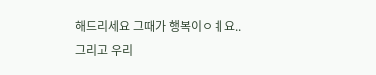해드리세요 그때가 행복이ㅇㅖ요..
그리고 우리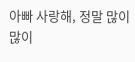아빠 사랑해, 정말 많이많이